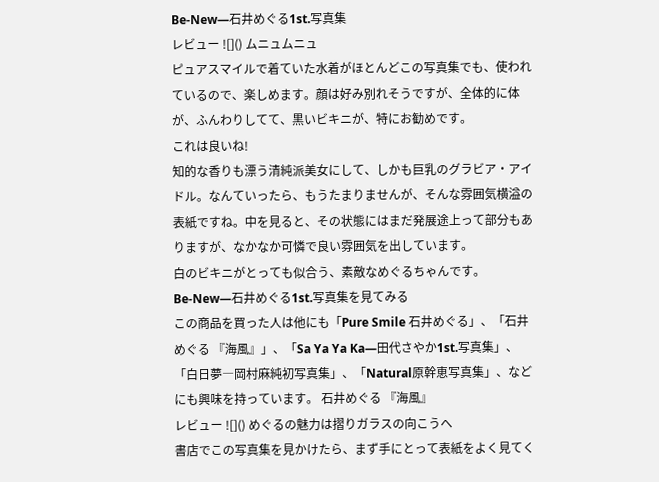Be‐New―石井めぐる1st.写真集
レビュー ![]() ムニュムニュ
ピュアスマイルで着ていた水着がほとんどこの写真集でも、使われているので、楽しめます。顔は好み別れそうですが、全体的に体が、ふんわりしてて、黒いビキニが、特にお勧めです。
これは良いね!
知的な香りも漂う清純派美女にして、しかも巨乳のグラビア・アイドル。なんていったら、もうたまりませんが、そんな雰囲気横溢の表紙ですね。中を見ると、その状態にはまだ発展途上って部分もありますが、なかなか可憐で良い雰囲気を出しています。
白のビキニがとっても似合う、素敵なめぐるちゃんです。
Be‐New―石井めぐる1st.写真集を見てみる
この商品を買った人は他にも「Pure Smile 石井めぐる」、「石井めぐる 『海風』」、「Sa Ya Ya Ka―田代さやか1st.写真集」、「白日夢―岡村麻純初写真集」、「Natural原幹恵写真集」、などにも興味を持っています。 石井めぐる 『海風』
レビュー ![]() めぐるの魅力は摺りガラスの向こうへ
書店でこの写真集を見かけたら、まず手にとって表紙をよく見てく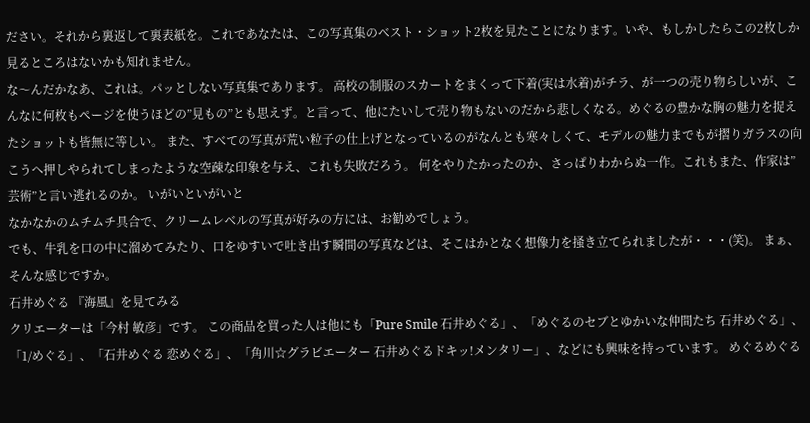ださい。それから裏返して裏表紙を。これであなたは、この写真集のベスト・ショット2枚を見たことになります。いや、もしかしたらこの2枚しか見るところはないかも知れません。
な〜んだかなあ、これは。パッとしない写真集であります。 高校の制服のスカートをまくって下着(実は水着)がチラ、が一つの売り物らしいが、こんなに何枚もページを使うほどの”見もの”とも思えず。と言って、他にたいして売り物もないのだから悲しくなる。めぐるの豊かな胸の魅力を捉えたショットも皆無に等しい。 また、すべての写真が荒い粒子の仕上げとなっているのがなんとも寒々しくて、モデルの魅力までもが摺りガラスの向こうへ押しやられてしまったような空疎な印象を与え、これも失敗だろう。 何をやりたかったのか、さっぱりわからぬ一作。これもまた、作家は”芸術”と言い逃れるのか。 いがいといがいと
なかなかのムチムチ具合で、クリームレベルの写真が好みの方には、お勧めでしょう。
でも、牛乳を口の中に溜めてみたり、口をゆすいで吐き出す瞬間の写真などは、そこはかとなく想像力を掻き立てられましたが・・・(笑)。 まぁ、そんな感じですか。
石井めぐる 『海風』を見てみる
クリエーターは「今村 敏彦」です。 この商品を買った人は他にも「Pure Smile 石井めぐる」、「めぐるのセブとゆかいな仲間たち 石井めぐる」、「1/めぐる」、「石井めぐる 恋めぐる」、「角川☆グラビエーター 石井めぐるドキッ!メンタリー」、などにも興味を持っています。 めぐるめぐる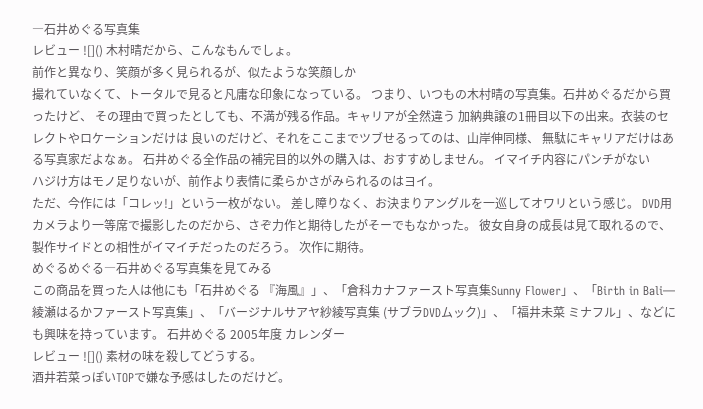―石井めぐる写真集
レビュー ![]() 木村晴だから、こんなもんでしょ。
前作と異なり、笑顔が多く見られるが、似たような笑顔しか
撮れていなくて、トータルで見ると凡庸な印象になっている。 つまり、いつもの木村晴の写真集。石井めぐるだから買ったけど、 その理由で買ったとしても、不満が残る作品。キャリアが全然違う 加納典譲の1冊目以下の出来。衣装のセレクトやロケーションだけは 良いのだけど、それをここまでツブせるってのは、山岸伸同様、 無駄にキャリアだけはある写真家だよなぁ。 石井めぐる全作品の補完目的以外の購入は、おすすめしません。 イマイチ内容にパンチがない
ハジけ方はモノ足りないが、前作より表情に柔らかさがみられるのはヨイ。
ただ、今作には「コレッ!」という一枚がない。 差し障りなく、お決まりアングルを一巡してオワリという感じ。 DVD用カメラより一等席で撮影したのだから、さぞ力作と期待したがそーでもなかった。 彼女自身の成長は見て取れるので、製作サイドとの相性がイマイチだったのだろう。 次作に期待。
めぐるめぐる―石井めぐる写真集を見てみる
この商品を買った人は他にも「石井めぐる 『海風』」、「倉科カナファースト写真集Sunny Flower」、「Birth in Bali―綾瀬はるかファースト写真集」、「バージナルサアヤ紗綾写真集 (サブラDVDムック)」、「福井未菜 ミナフル」、などにも興味を持っています。 石井めぐる 2005年度 カレンダー
レビュー ![]() 素材の味を殺してどうする。
酒井若菜っぽいTOPで嫌な予感はしたのだけど。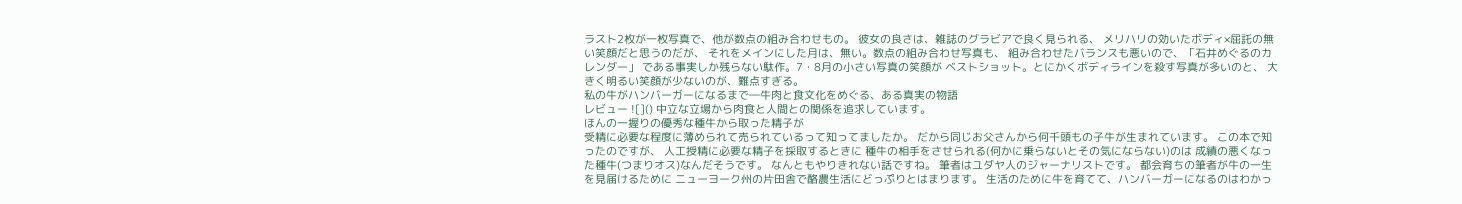ラスト2枚が一枚写真で、他が数点の組み合わせもの。 彼女の良さは、雑誌のグラビアで良く見られる、 メリハリの効いたボディ×屈託の無い笑顔だと思うのだが、 それをメインにした月は、無い。数点の組み合わせ写真も、 組み合わせたバランスも悪いので、「石井めぐるのカレンダー」 である事実しか残らない駄作。7・8月の小さい写真の笑顔が ベストショット。とにかくボディラインを殺す写真が多いのと、 大きく明るい笑顔が少ないのが、難点すぎる。
私の牛がハンバーガーになるまで―牛肉と食文化をめぐる、ある真実の物語
レビュー ![]() 中立な立場から肉食と人間との関係を追求しています。
ほんの一握りの優秀な種牛から取った精子が
受精に必要な程度に薄められて売られているって知ってましたか。 だから同じお父さんから何千頭もの子牛が生まれています。 この本で知ったのですが、 人工授精に必要な精子を採取するときに 種牛の相手をさせられる(何かに乗らないとその気にならない)のは 成績の悪くなった種牛(つまりオス)なんだそうです。 なんともやりきれない話ですね。 筆者はユダヤ人のジャーナリストです。 都会育ちの筆者が牛の一生を見届けるために ニューヨーク州の片田舎で酪農生活にどっぷりとはまります。 生活のために牛を育てて、ハンバーガーになるのはわかっ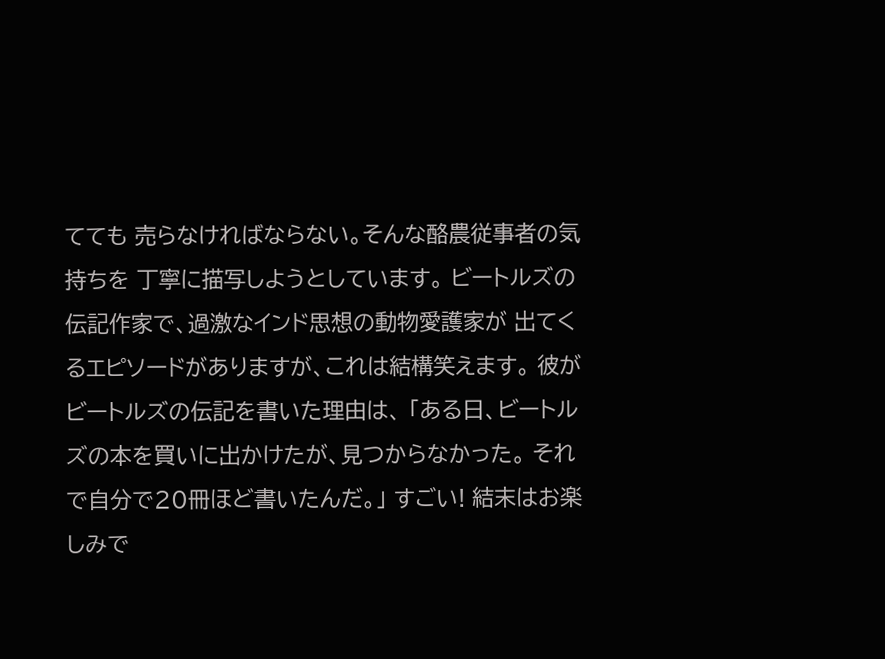てても 売らなければならない。そんな酪農従事者の気持ちを 丁寧に描写しようとしています。 ビートルズの伝記作家で、過激なインド思想の動物愛護家が 出てくるエピソードがありますが、これは結構笑えます。 彼がビートルズの伝記を書いた理由は、 「ある日、ビートルズの本を買いに出かけたが、見つからなかった。 それで自分で20冊ほど書いたんだ。」 すごい! 結末はお楽しみで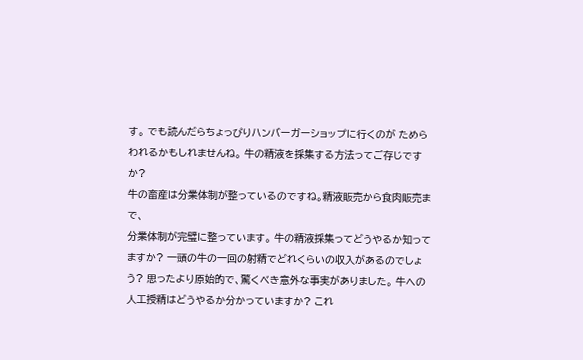す。 でも読んだらちょっぴりハンバーガーショップに行くのが ためらわれるかもしれませんね。 牛の精液を採集する方法ってご存じですか?
牛の畜産は分業体制が整っているのですね。精液販売から食肉販売まで、
分業体制が完璧に整っています。 牛の精液採集ってどうやるか知ってますか? 一頭の牛の一回の射精でどれくらいの収入があるのでしょう? 思ったより原始的で、驚くべき意外な事実がありました。 牛への人工授精はどうやるか分かっていますか? これ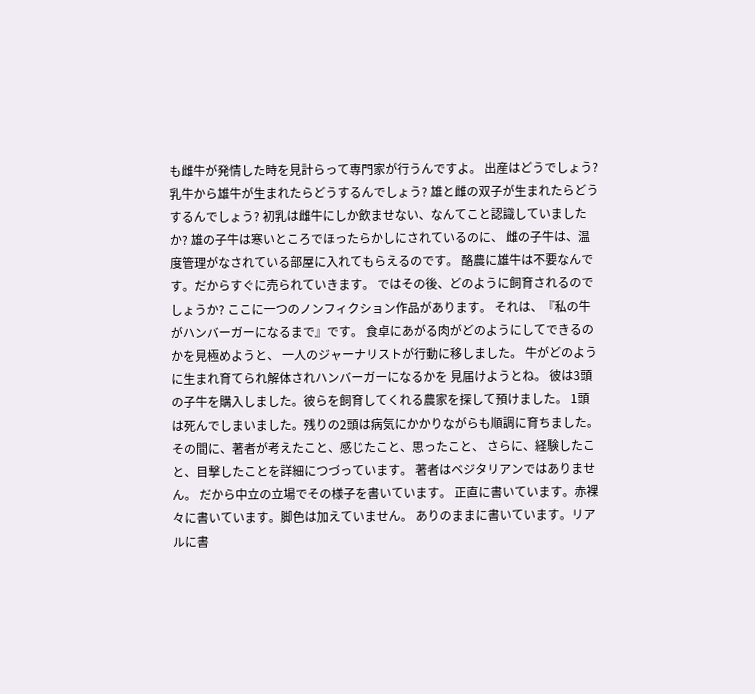も雌牛が発情した時を見計らって専門家が行うんですよ。 出産はどうでしょう? 乳牛から雄牛が生まれたらどうするんでしょう? 雄と雌の双子が生まれたらどうするんでしょう? 初乳は雌牛にしか飲ませない、なんてこと認識していましたか? 雄の子牛は寒いところでほったらかしにされているのに、 雌の子牛は、温度管理がなされている部屋に入れてもらえるのです。 酪農に雄牛は不要なんです。だからすぐに売られていきます。 ではその後、どのように飼育されるのでしょうか? ここに一つのノンフィクション作品があります。 それは、『私の牛がハンバーガーになるまで』です。 食卓にあがる肉がどのようにしてできるのかを見極めようと、 一人のジャーナリストが行動に移しました。 牛がどのように生まれ育てられ解体されハンバーガーになるかを 見届けようとね。 彼は3頭の子牛を購入しました。彼らを飼育してくれる農家を探して預けました。 1頭は死んでしまいました。残りの2頭は病気にかかりながらも順調に育ちました。 その間に、著者が考えたこと、感じたこと、思ったこと、 さらに、経験したこと、目撃したことを詳細につづっています。 著者はベジタリアンではありません。 だから中立の立場でその様子を書いています。 正直に書いています。赤裸々に書いています。脚色は加えていません。 ありのままに書いています。リアルに書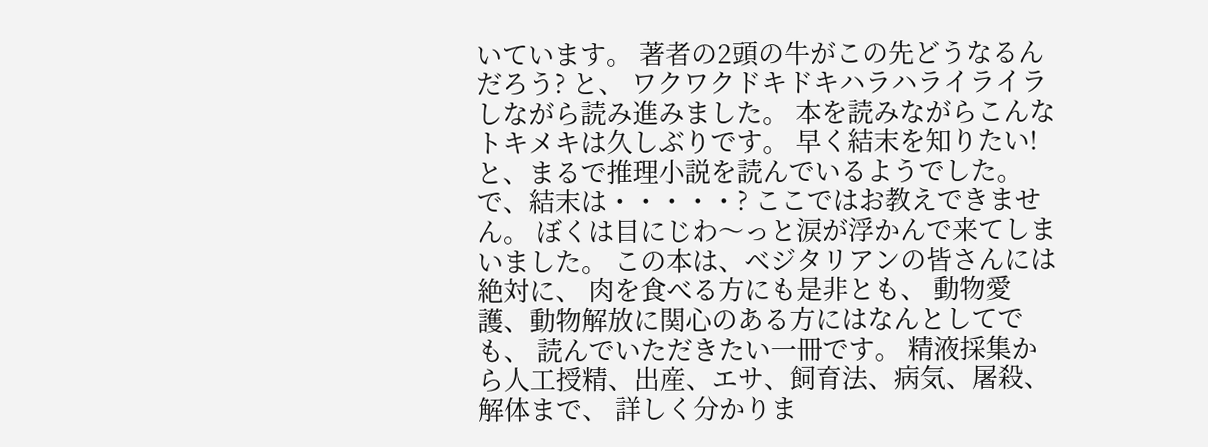いています。 著者の2頭の牛がこの先どうなるんだろう? と、 ワクワクドキドキハラハライライラしながら読み進みました。 本を読みながらこんなトキメキは久しぶりです。 早く結末を知りたい! と、まるで推理小説を読んでいるようでした。 で、結末は・・・・・? ここではお教えできません。 ぼくは目にじわ〜っと涙が浮かんで来てしまいました。 この本は、ベジタリアンの皆さんには絶対に、 肉を食べる方にも是非とも、 動物愛護、動物解放に関心のある方にはなんとしてでも、 読んでいただきたい一冊です。 精液採集から人工授精、出産、エサ、飼育法、病気、屠殺、解体まで、 詳しく分かりま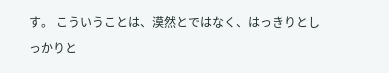す。 こういうことは、漠然とではなく、はっきりとしっかりと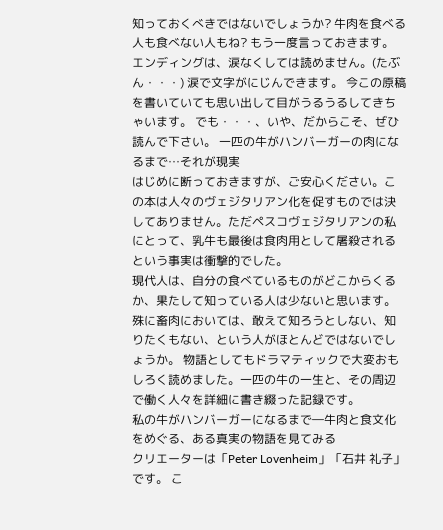知っておくべきではないでしょうか? 牛肉を食べる人も食べない人もね? もう一度言っておきます。 エンディングは、涙なくしては読めません。(たぶん・・・) 涙で文字がにじんできます。 今この原稿を書いていても思い出して目がうるうるしてきちゃいます。 でも・・・、いや、だからこそ、ぜひ読んで下さい。 一匹の牛がハンバーガーの肉になるまで…それが現実
はじめに断っておきますが、ご安心ください。この本は人々のヴェジタリアン化を促すものでは決してありません。ただペスコヴェジタリアンの私にとって、乳牛も最後は食肉用として屠殺されるという事実は衝撃的でした。
現代人は、自分の食べているものがどこからくるか、果たして知っている人は少ないと思います。殊に畜肉においては、敢えて知ろうとしない、知りたくもない、という人がほとんどではないでしょうか。 物語としてもドラマティックで大変おもしろく読めました。一匹の牛の一生と、その周辺で働く人々を詳細に書き綴った記録です。
私の牛がハンバーガーになるまで―牛肉と食文化をめぐる、ある真実の物語を見てみる
クリエーターは「Peter Lovenheim」「石井 礼子」です。 こ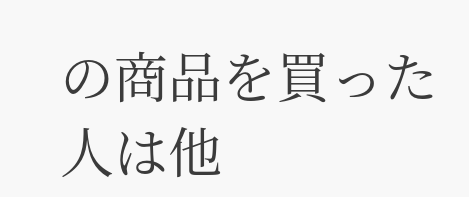の商品を買った人は他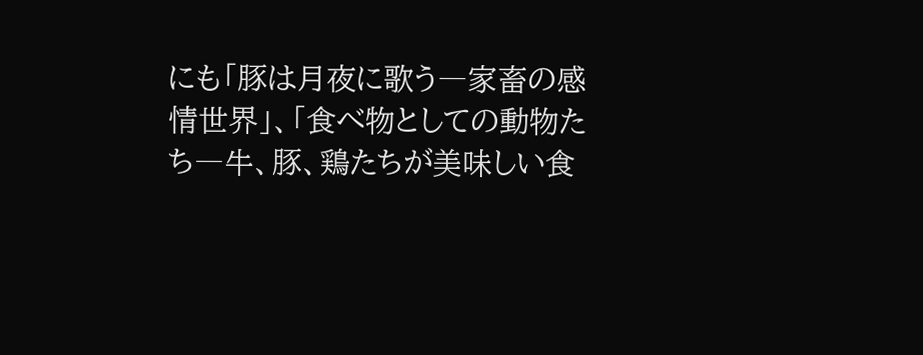にも「豚は月夜に歌う―家畜の感情世界」、「食べ物としての動物たち―牛、豚、鶏たちが美味しい食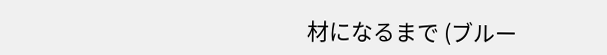材になるまで (ブルー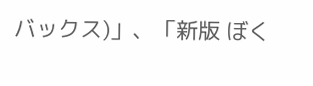バックス)」、「新版 ぼく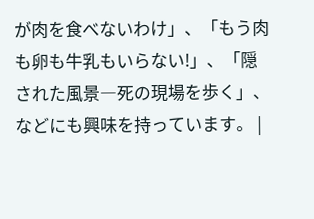が肉を食べないわけ」、「もう肉も卵も牛乳もいらない!」、「隠された風景―死の現場を歩く」、などにも興味を持っています。 |